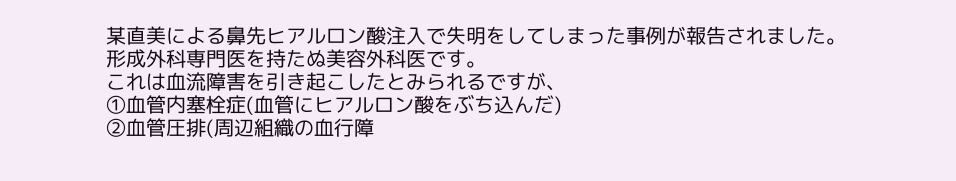某直美による鼻先ヒアルロン酸注入で失明をしてしまった事例が報告されました。
形成外科専門医を持たぬ美容外科医です。
これは血流障害を引き起こしたとみられるですが、
①血管内塞栓症(血管にヒアルロン酸をぶち込んだ)
②血管圧排(周辺組織の血行障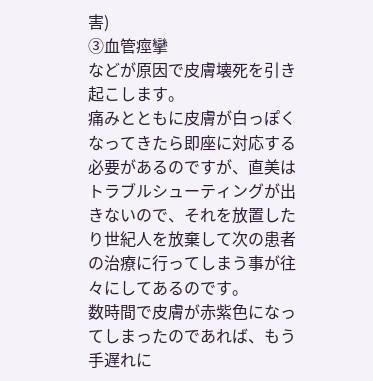害)
③血管痙攣
などが原因で皮膚壊死を引き起こします。
痛みとともに皮膚が白っぽくなってきたら即座に対応する必要があるのですが、直美はトラブルシューティングが出きないので、それを放置したり世紀人を放棄して次の患者の治療に行ってしまう事が往々にしてあるのです。
数時間で皮膚が赤紫色になってしまったのであれば、もう手遅れに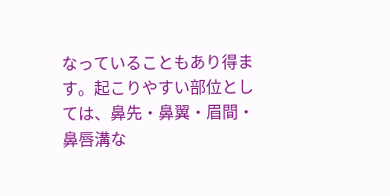なっていることもあり得ます。起こりやすい部位としては、鼻先・鼻翼・眉間・鼻唇溝な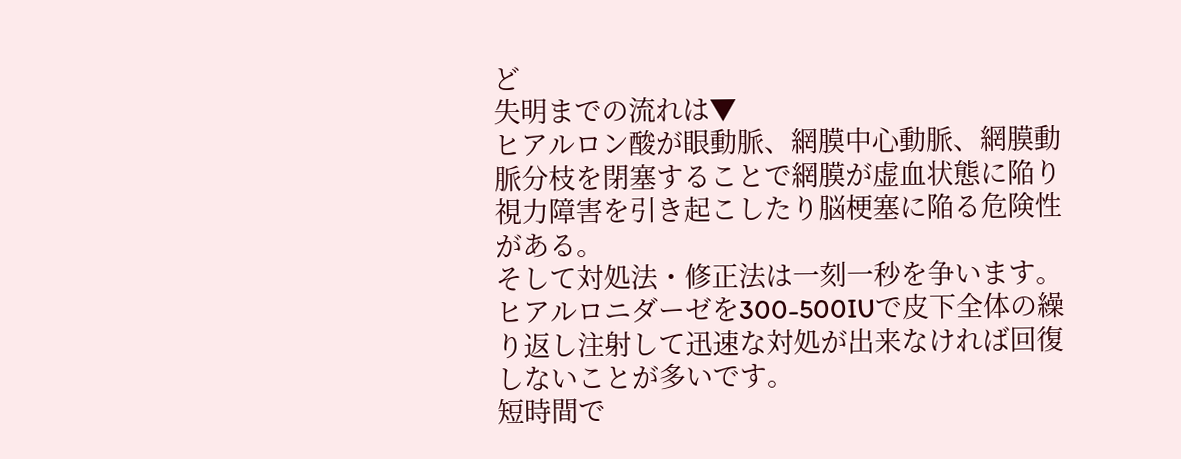ど
失明までの流れは▼
ヒアルロン酸が眼動脈、網膜中心動脈、網膜動脈分枝を閉塞することで網膜が虚血状態に陥り視力障害を引き起こしたり脳梗塞に陥る危険性がある。
そして対処法・修正法は一刻一秒を争います。
ヒアルロニダーゼを300-500IUで皮下全体の繰り返し注射して迅速な対処が出来なければ回復しないことが多いです。
短時間で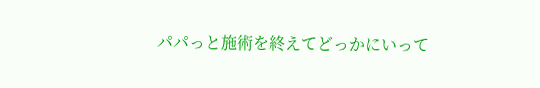パパっと施術を終えてどっかにいって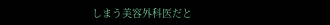しまう美容外科医だと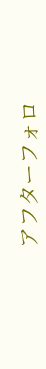アフターフォロ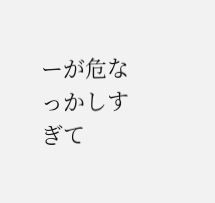ーが危なっかしすぎて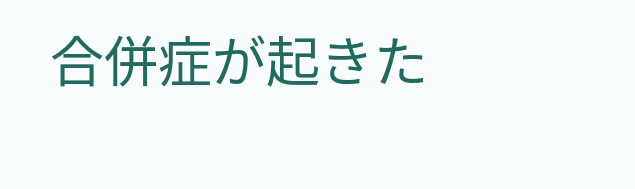合併症が起きた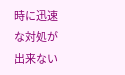時に迅速な対処が出来ない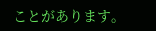ことがあります。